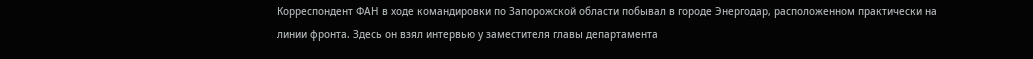Корреспондент ФАН в ходе командировки по Запорожской области побывал в городе Энергодар, расположенном практически на линии фронта. Здесь он взял интервью у заместителя главы департамента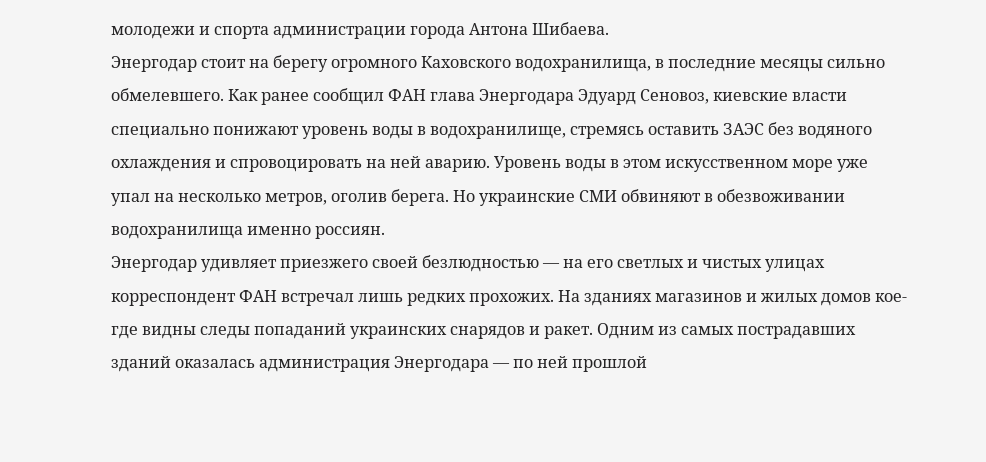молодежи и спорта администрации города Антона Шибаева.
Энергодар стоит на берегу огромного Каховского водохранилища, в последние месяцы сильно обмелевшего. Как ранее сообщил ФАН глава Энергодара Эдуард Сеновоз, киевские власти специально понижают уровень воды в водохранилище, стремясь оставить ЗАЭС без водяного охлаждения и спровоцировать на ней аварию. Уровень воды в этом искусственном море уже упал на несколько метров, оголив берега. Но украинские СМИ обвиняют в обезвоживании водохранилища именно россиян.
Энергодар удивляет приезжего своей безлюдностью — на его светлых и чистых улицах корреспондент ФАН встречал лишь редких прохожих. На зданиях магазинов и жилых домов кое-где видны следы попаданий украинских снарядов и ракет. Одним из самых пострадавших зданий оказалась администрация Энергодара — по ней прошлой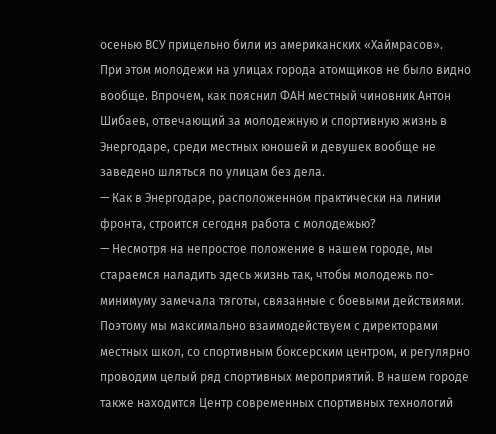осенью ВСУ прицельно били из американских «Хаймрасов».
При этом молодежи на улицах города атомщиков не было видно вообще. Впрочем, как пояснил ФАН местный чиновник Антон Шибаев, отвечающий за молодежную и спортивную жизнь в Энергодаре, среди местных юношей и девушек вообще не заведено шляться по улицам без дела.
— Как в Энергодаре, расположенном практически на линии фронта, строится сегодня работа с молодежью?
— Несмотря на непростое положение в нашем городе, мы стараемся наладить здесь жизнь так, чтобы молодежь по-минимуму замечала тяготы, связанные с боевыми действиями. Поэтому мы максимально взаимодействуем с директорами местных школ, со спортивным боксерским центром, и регулярно проводим целый ряд спортивных мероприятий. В нашем городе также находится Центр современных спортивных технологий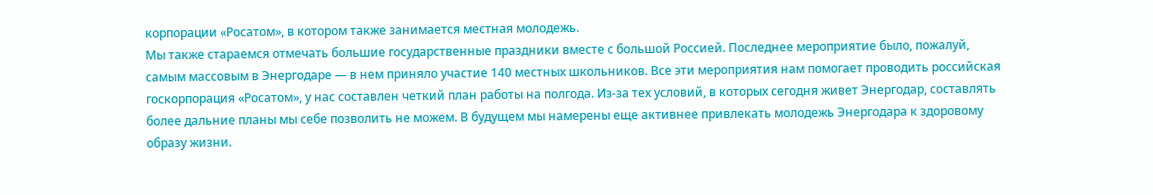корпорации «Росатом», в котором также занимается местная молодежь.
Мы также стараемся отмечать большие государственные праздники вместе с большой Россией. Последнее мероприятие было, пожалуй, самым массовым в Энергодаре — в нем приняло участие 140 местных школьников. Все эти мероприятия нам помогает проводить российская госкорпорация «Росатом», у нас составлен четкий план работы на полгода. Из-за тех условий, в которых сегодня живет Энергодар, составлять более дальние планы мы себе позволить не можем. В будущем мы намерены еще активнее привлекать молодежь Энергодара к здоровому образу жизни.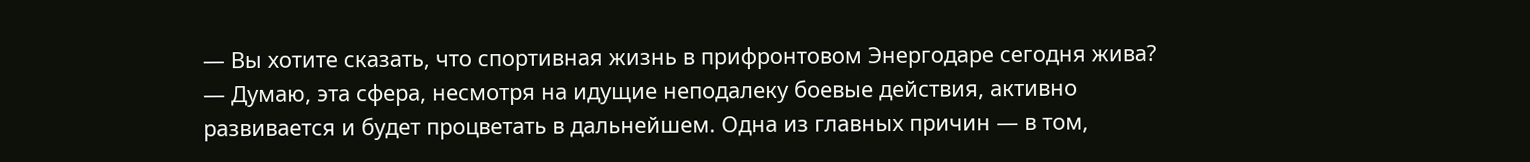— Вы хотите сказать, что спортивная жизнь в прифронтовом Энергодаре сегодня жива?
— Думаю, эта сфера, несмотря на идущие неподалеку боевые действия, активно развивается и будет процветать в дальнейшем. Одна из главных причин — в том,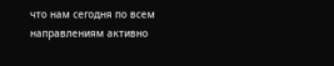что нам сегодня по всем направлениям активно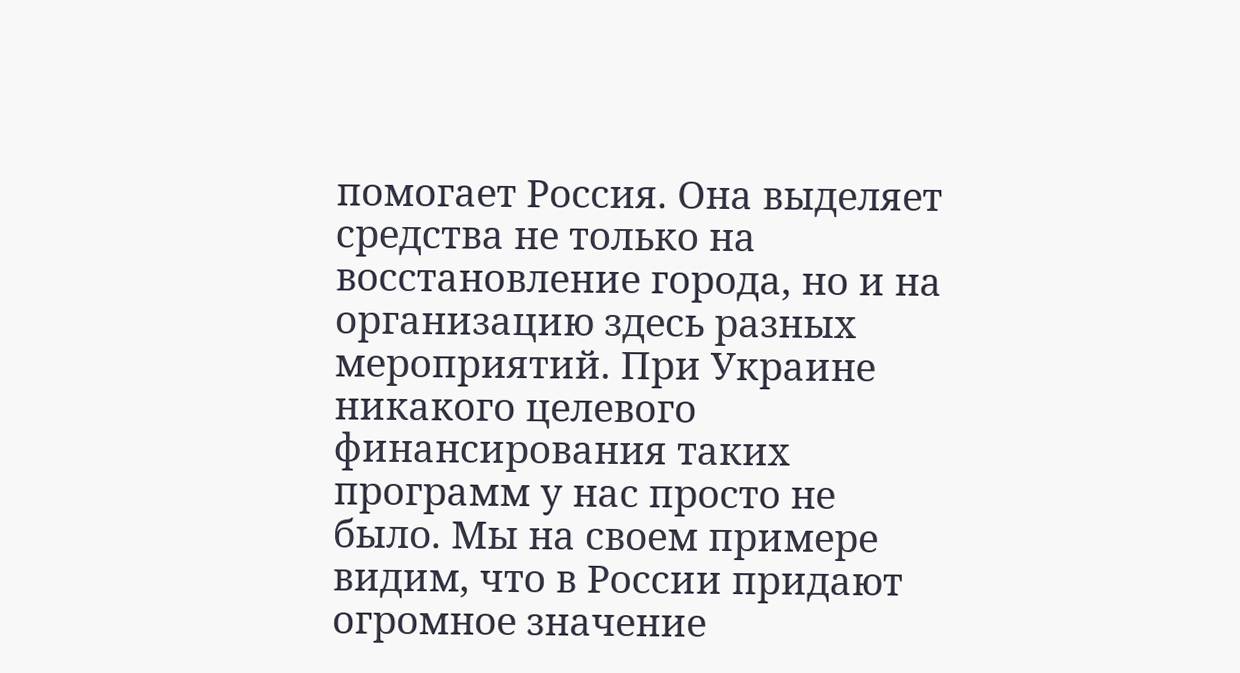помогает Россия. Она выделяет средства не только на восстановление города, но и на организацию здесь разных мероприятий. При Украине никакого целевого финансирования таких программ у нас просто не было. Мы на своем примере видим, что в России придают огромное значение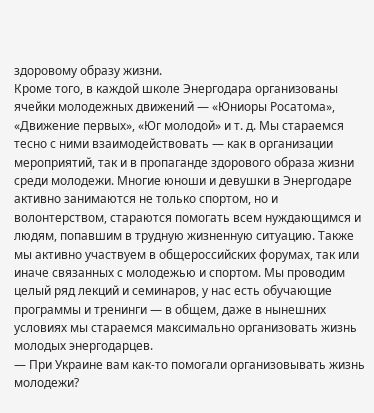здоровому образу жизни.
Кроме того, в каждой школе Энергодара организованы ячейки молодежных движений — «Юниоры Росатома», «Движение первых», «Юг молодой» и т. д. Мы стараемся тесно с ними взаимодействовать — как в организации мероприятий, так и в пропаганде здорового образа жизни среди молодежи. Многие юноши и девушки в Энергодаре активно занимаются не только спортом, но и волонтерством, стараются помогать всем нуждающимся и людям, попавшим в трудную жизненную ситуацию. Также мы активно участвуем в общероссийских форумах, так или иначе связанных с молодежью и спортом. Мы проводим целый ряд лекций и семинаров, у нас есть обучающие программы и тренинги — в общем, даже в нынешних условиях мы стараемся максимально организовать жизнь молодых энергодарцев.
— При Украине вам как-то помогали организовывать жизнь молодежи?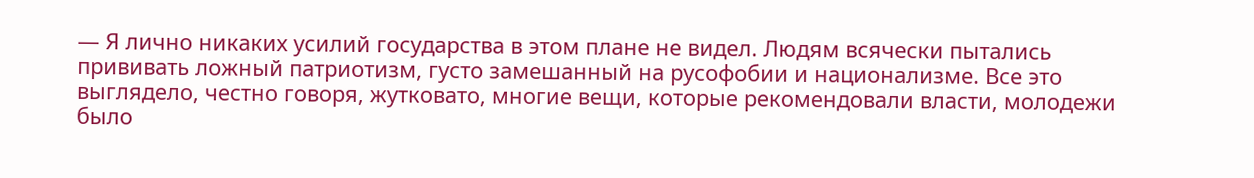— Я лично никаких усилий государства в этом плане не видел. Людям всячески пытались прививать ложный патриотизм, густо замешанный на русофобии и национализме. Все это выглядело, честно говоря, жутковато, многие вещи, которые рекомендовали власти, молодежи было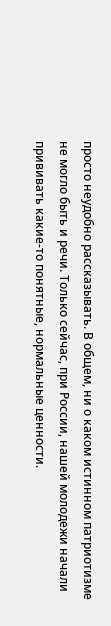просто неудобно рассказывать. В общем, ни о каком истинном патриотизме не могло быть и речи. Только сейчас, при России, нашей молодежи начали прививать какие-то понятные, нормальные ценности.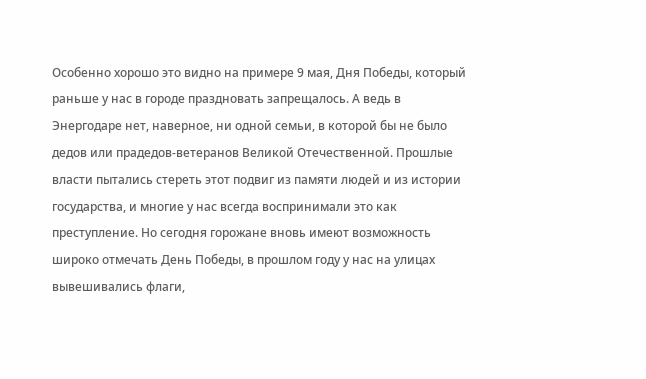Особенно хорошо это видно на примере 9 мая, Дня Победы, который раньше у нас в городе праздновать запрещалось. А ведь в Энергодаре нет, наверное, ни одной семьи, в которой бы не было дедов или прадедов-ветеранов Великой Отечественной. Прошлые власти пытались стереть этот подвиг из памяти людей и из истории государства, и многие у нас всегда воспринимали это как преступление. Но сегодня горожане вновь имеют возможность широко отмечать День Победы, в прошлом году у нас на улицах вывешивались флаги,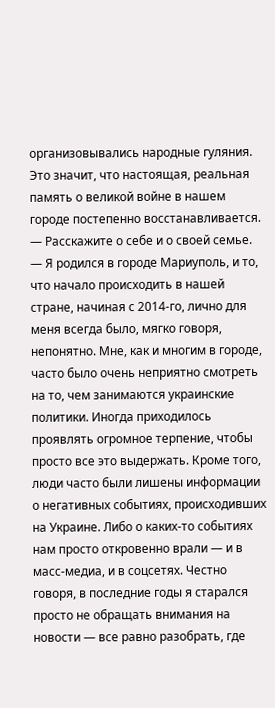организовывались народные гуляния. Это значит, что настоящая, реальная память о великой войне в нашем городе постепенно восстанавливается.
— Расскажите о себе и о своей семье.
— Я родился в городе Мариуполь, и то, что начало происходить в нашей стране, начиная с 2014-го, лично для меня всегда было, мягко говоря, непонятно. Мне, как и многим в городе, часто было очень неприятно смотреть на то, чем занимаются украинские политики. Иногда приходилось проявлять огромное терпение, чтобы просто все это выдержать. Кроме того, люди часто были лишены информации о негативных событиях, происходивших на Украине. Либо о каких-то событиях нам просто откровенно врали — и в масс-медиа, и в соцсетях. Честно говоря, в последние годы я старался просто не обращать внимания на новости — все равно разобрать, где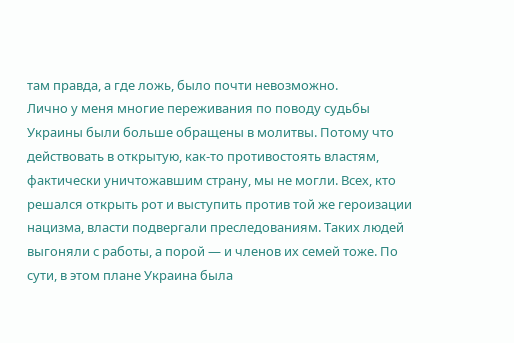там правда, а где ложь, было почти невозможно.
Лично у меня многие переживания по поводу судьбы Украины были больше обращены в молитвы. Потому что действовать в открытую, как-то противостоять властям, фактически уничтожавшим страну, мы не могли. Всех, кто решался открыть рот и выступить против той же героизации нацизма, власти подвергали преследованиям. Таких людей выгоняли с работы, а порой — и членов их семей тоже. По сути, в этом плане Украина была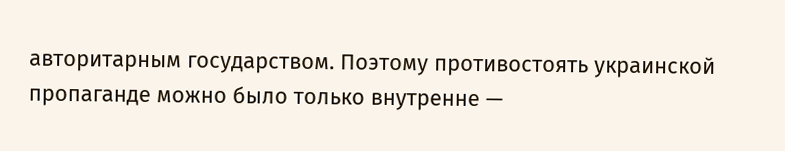авторитарным государством. Поэтому противостоять украинской пропаганде можно было только внутренне —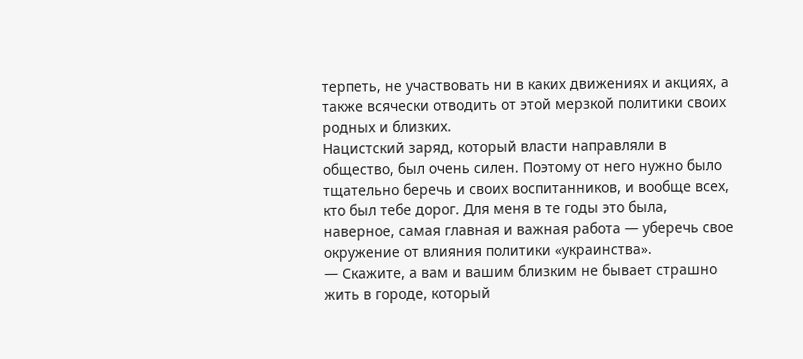терпеть, не участвовать ни в каких движениях и акциях, а также всячески отводить от этой мерзкой политики своих родных и близких.
Нацистский заряд, который власти направляли в общество, был очень силен. Поэтому от него нужно было тщательно беречь и своих воспитанников, и вообще всех, кто был тебе дорог. Для меня в те годы это была, наверное, самая главная и важная работа — уберечь свое окружение от влияния политики «украинства».
— Скажите, а вам и вашим близким не бывает страшно жить в городе, который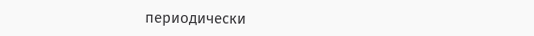периодически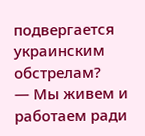подвергается украинским обстрелам?
— Мы живем и работаем ради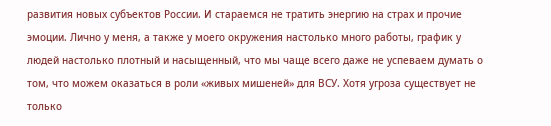развития новых субъектов России. И стараемся не тратить энергию на страх и прочие эмоции. Лично у меня, а также у моего окружения настолько много работы, график у людей настолько плотный и насыщенный, что мы чаще всего даже не успеваем думать о том, что можем оказаться в роли «живых мишеней» для ВСУ. Хотя угроза существует не только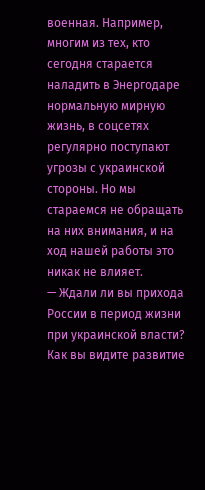военная. Например, многим из тех, кто сегодня старается наладить в Энергодаре нормальную мирную жизнь, в соцсетях регулярно поступают угрозы с украинской стороны. Но мы стараемся не обращать на них внимания, и на ход нашей работы это никак не влияет.
— Ждали ли вы прихода России в период жизни при украинской власти? Как вы видите развитие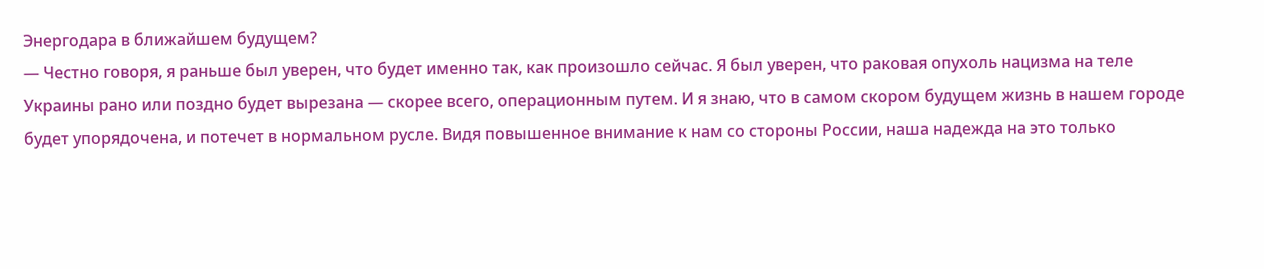Энергодара в ближайшем будущем?
— Честно говоря, я раньше был уверен, что будет именно так, как произошло сейчас. Я был уверен, что раковая опухоль нацизма на теле Украины рано или поздно будет вырезана — скорее всего, операционным путем. И я знаю, что в самом скором будущем жизнь в нашем городе будет упорядочена, и потечет в нормальном русле. Видя повышенное внимание к нам со стороны России, наша надежда на это только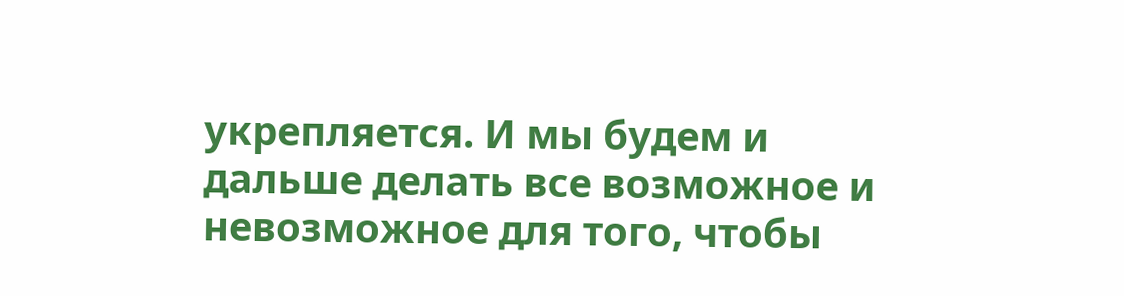укрепляется. И мы будем и дальше делать все возможное и невозможное для того, чтобы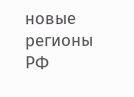новые регионы РФ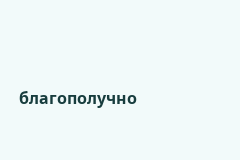благополучно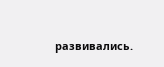развивались.